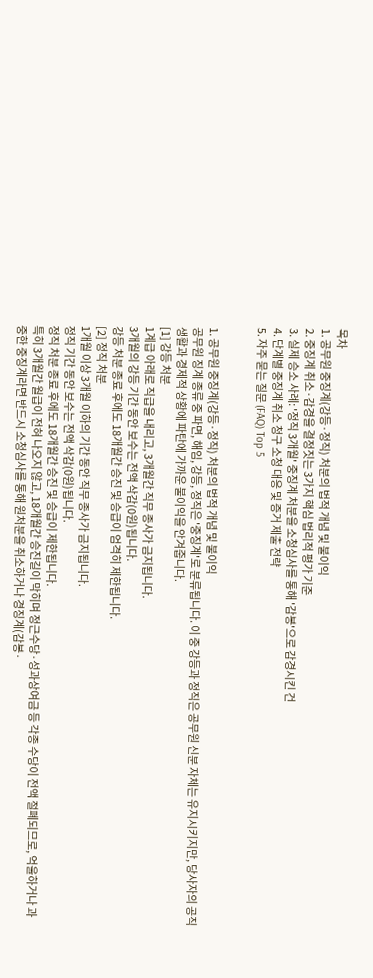목차
1. 공무원 중징계(강등·정직) 처분의 법적 개념 및 불이익
2. 중징계 취소·감경을 결정짓는 3가지 핵심 법리적 평가 기준
3. 실제 승소 사례: '정직 3개월' 중징계 처분을 소청심사를 통해 '감봉'으로 감경시킨 건
4. 단계별 중징계 취소 청구 소청 대응 및 증거 제출 전략
5. 자주 묻는 질문 (FAQ) Top 5


1. 공무원 중징계(강등·정직) 처분의 법적 개념 및 불이익
공무원 징계 종류 중 파면, 해임, 강등, 정직은 '중징계'로 분류됩니다. 이 중 강등과 정직은 공무원 신분 자체는 유지시키지만, 당사자의 공직 생활과 경제적 상황에 파탄에 가까운 불이익을 안겨줍니다.
[1] 강등 처분
1계급 아래로 직급을 내리고, 3개월간 직무 종사가 금지됩니다.
3개월의 강등 기간 동안 보수는 전액 삭감(0원)됩니다.
강등 처분 종료 후에도 18개월간 승진 및 승급이 엄격히 제한됩니다.
[2] 정직 처분
1개월 이상 3개월 이하의 기간 동안 직무 종사가 금지됩니다.
정직 기간 동안 보수는 전액 삭감(0원)됩니다.
정직 처분 종료 후에도 18개월간 승진 및 승급이 제한됩니다.
특히 3개월간 월급이 전혀 나오지 않고, 18개월간 승진길이 막히며 정근수당·성과상여금 등 각종 수당이 전액 절폐되므로, 억울하거나 과중한 중징계라면 반드시 소청심사를 통해 원처분을 취소하거나 경징계(감봉·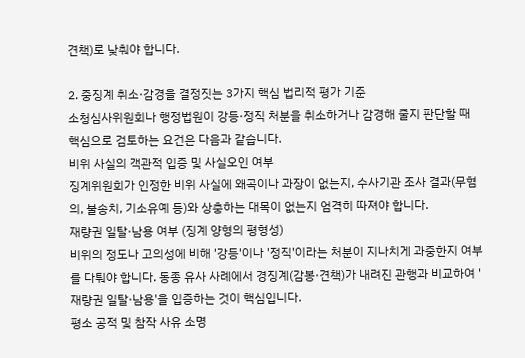견책)로 낮춰야 합니다.

2. 중징계 취소·감경을 결정짓는 3가지 핵심 법리적 평가 기준
소청심사위원회나 행정법원이 강등·정직 처분을 취소하거나 감경해 줄지 판단할 때 핵심으로 검토하는 요건은 다음과 같습니다.
비위 사실의 객관적 입증 및 사실오인 여부
징계위원회가 인정한 비위 사실에 왜곡이나 과장이 없는지, 수사기관 조사 결과(무혐의, 불송치, 기소유예 등)와 상충하는 대목이 없는지 엄격히 따져야 합니다.
재량권 일탈·남용 여부 (징계 양형의 평형성)
비위의 정도나 고의성에 비해 '강등'이나 '정직'이라는 처분이 지나치게 과중한지 여부를 다퉈야 합니다. 동종 유사 사례에서 경징계(감봉·견책)가 내려진 관행과 비교하여 '재량권 일탈·남용'을 입증하는 것이 핵심입니다.
평소 공적 및 참작 사유 소명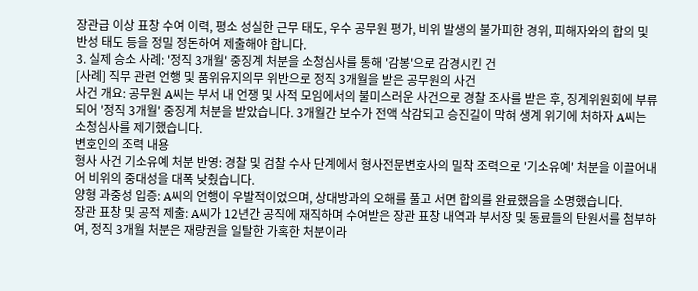장관급 이상 표창 수여 이력, 평소 성실한 근무 태도, 우수 공무원 평가, 비위 발생의 불가피한 경위, 피해자와의 합의 및 반성 태도 등을 정밀 정돈하여 제출해야 합니다.
3. 실제 승소 사례: '정직 3개월' 중징계 처분을 소청심사를 통해 '감봉'으로 감경시킨 건
[사례] 직무 관련 언행 및 품위유지의무 위반으로 정직 3개월을 받은 공무원의 사건
사건 개요: 공무원 A씨는 부서 내 언쟁 및 사적 모임에서의 불미스러운 사건으로 경찰 조사를 받은 후, 징계위원회에 부류되어 '정직 3개월' 중징계 처분을 받았습니다. 3개월간 보수가 전액 삭감되고 승진길이 막혀 생계 위기에 처하자 A씨는 소청심사를 제기했습니다.
변호인의 조력 내용
형사 사건 기소유예 처분 반영: 경찰 및 검찰 수사 단계에서 형사전문변호사의 밀착 조력으로 '기소유예' 처분을 이끌어내어 비위의 중대성을 대폭 낮췄습니다.
양형 과중성 입증: A씨의 언행이 우발적이었으며, 상대방과의 오해를 풀고 서면 합의를 완료했음을 소명했습니다.
장관 표창 및 공적 제출: A씨가 12년간 공직에 재직하며 수여받은 장관 표창 내역과 부서장 및 동료들의 탄원서를 첨부하여, 정직 3개월 처분은 재량권을 일탈한 가혹한 처분이라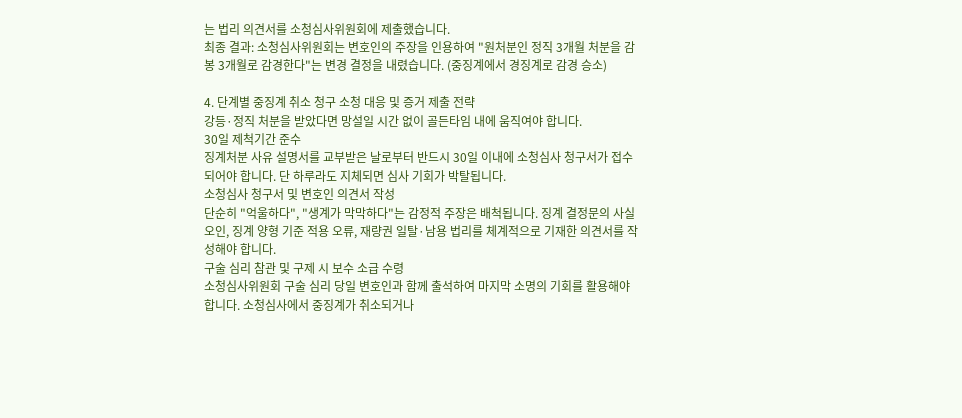는 법리 의견서를 소청심사위원회에 제출했습니다.
최종 결과: 소청심사위원회는 변호인의 주장을 인용하여 "원처분인 정직 3개월 처분을 감봉 3개월로 감경한다"는 변경 결정을 내렸습니다. (중징계에서 경징계로 감경 승소)

4. 단계별 중징계 취소 청구 소청 대응 및 증거 제출 전략
강등·정직 처분을 받았다면 망설일 시간 없이 골든타임 내에 움직여야 합니다.
30일 제척기간 준수
징계처분 사유 설명서를 교부받은 날로부터 반드시 30일 이내에 소청심사 청구서가 접수되어야 합니다. 단 하루라도 지체되면 심사 기회가 박탈됩니다.
소청심사 청구서 및 변호인 의견서 작성
단순히 "억울하다", "생계가 막막하다"는 감정적 주장은 배척됩니다. 징계 결정문의 사실오인, 징계 양형 기준 적용 오류, 재량권 일탈·남용 법리를 체계적으로 기재한 의견서를 작성해야 합니다.
구술 심리 참관 및 구제 시 보수 소급 수령
소청심사위원회 구술 심리 당일 변호인과 함께 출석하여 마지막 소명의 기회를 활용해야 합니다. 소청심사에서 중징계가 취소되거나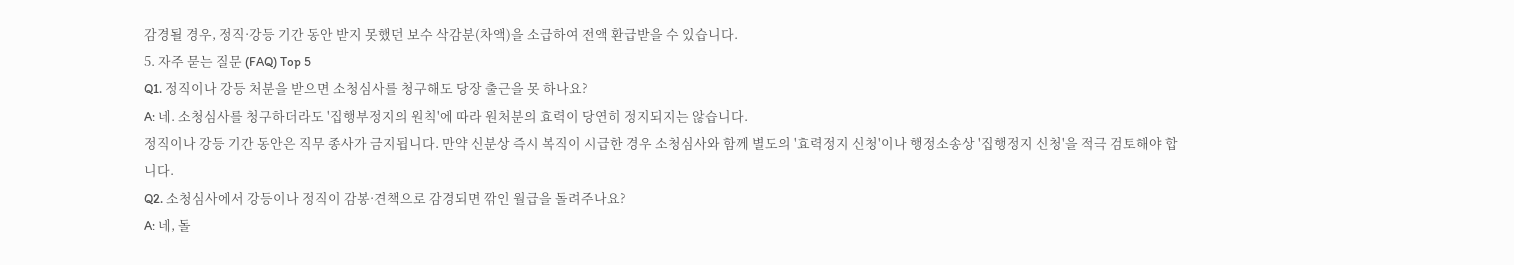감경될 경우, 정직·강등 기간 동안 받지 못했던 보수 삭감분(차액)을 소급하여 전액 환급받을 수 있습니다.
5. 자주 묻는 질문 (FAQ) Top 5
Q1. 정직이나 강등 처분을 받으면 소청심사를 청구해도 당장 출근을 못 하나요?
A: 네. 소청심사를 청구하더라도 '집행부정지의 원칙'에 따라 원처분의 효력이 당연히 정지되지는 않습니다.
정직이나 강등 기간 동안은 직무 종사가 금지됩니다. 만약 신분상 즉시 복직이 시급한 경우 소청심사와 함께 별도의 '효력정지 신청'이나 행정소송상 '집행정지 신청'을 적극 검토해야 합니다.
Q2. 소청심사에서 강등이나 정직이 감봉·견책으로 감경되면 깎인 월급을 돌려주나요?
A: 네, 돌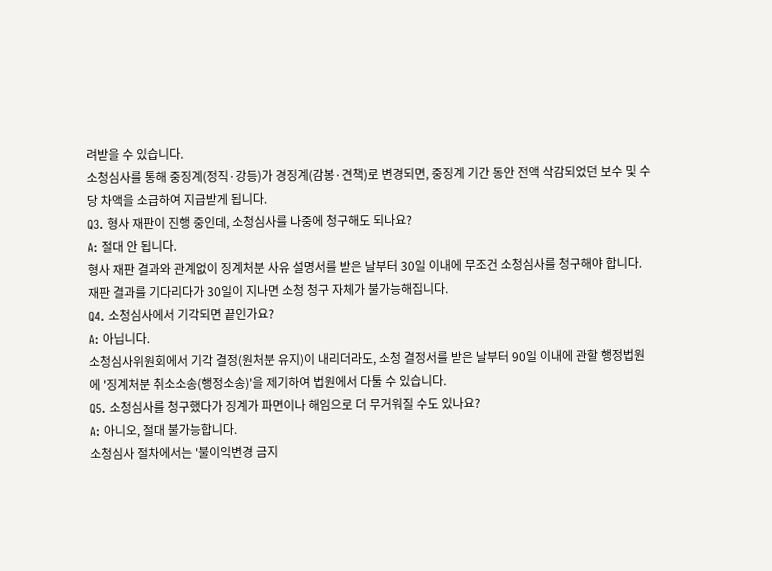려받을 수 있습니다.
소청심사를 통해 중징계(정직·강등)가 경징계(감봉·견책)로 변경되면, 중징계 기간 동안 전액 삭감되었던 보수 및 수당 차액을 소급하여 지급받게 됩니다.
Q3. 형사 재판이 진행 중인데, 소청심사를 나중에 청구해도 되나요?
A: 절대 안 됩니다.
형사 재판 결과와 관계없이 징계처분 사유 설명서를 받은 날부터 30일 이내에 무조건 소청심사를 청구해야 합니다. 재판 결과를 기다리다가 30일이 지나면 소청 청구 자체가 불가능해집니다.
Q4. 소청심사에서 기각되면 끝인가요?
A: 아닙니다.
소청심사위원회에서 기각 결정(원처분 유지)이 내리더라도, 소청 결정서를 받은 날부터 90일 이내에 관할 행정법원에 '징계처분 취소소송(행정소송)'을 제기하여 법원에서 다툴 수 있습니다.
Q5. 소청심사를 청구했다가 징계가 파면이나 해임으로 더 무거워질 수도 있나요?
A: 아니오, 절대 불가능합니다.
소청심사 절차에서는 '불이익변경 금지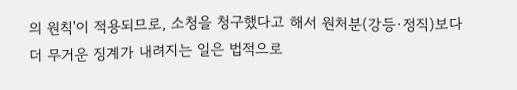의 원칙'이 적용되므로, 소청을 청구했다고 해서 원처분(강등·정직)보다 더 무거운 징계가 내려지는 일은 법적으로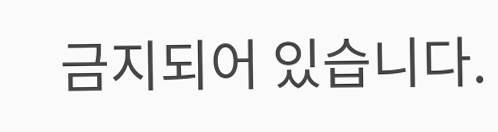금지되어 있습니다.